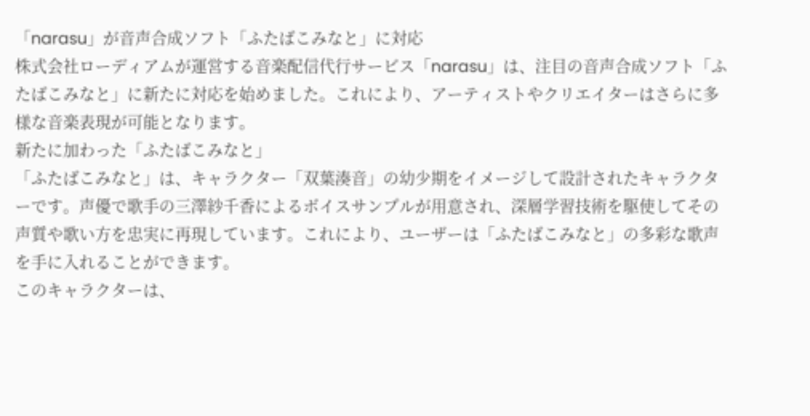「narasu」が音声合成ソフト「ふたばこみなと」に対応
株式会社ローディアムが運営する音楽配信代行サービス「narasu」は、注目の音声合成ソフト「ふたばこみなと」に新たに対応を始めました。これにより、アーティストやクリエイターはさらに多様な音楽表現が可能となります。
新たに加わった「ふたばこみなと」
「ふたばこみなと」は、キャラクター「双葉湊音」の幼少期をイメージして設計されたキャラクターです。声優で歌手の三澤紗千香によるボイスサンプルが用意され、深層学習技術を駆使してその声質や歌い方を忠実に再現しています。これにより、ユーザーは「ふたばこみなと」の多彩な歌声を手に入れることができます。
このキャラクターは、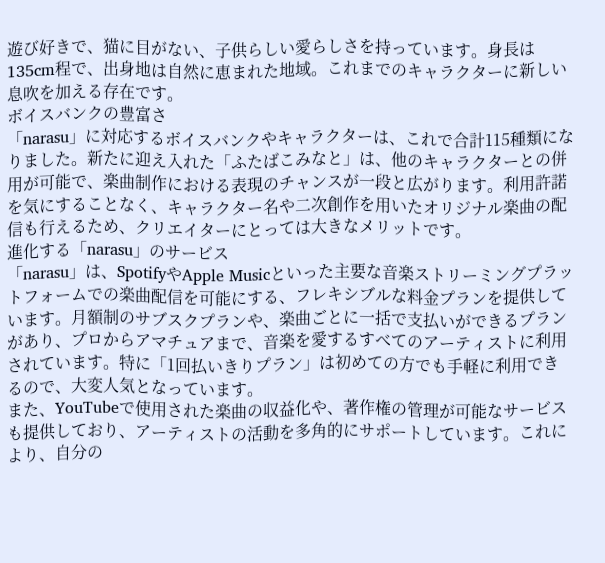遊び好きで、猫に目がない、子供らしい愛らしさを持っています。身長は135cm程で、出身地は自然に恵まれた地域。これまでのキャラクターに新しい息吹を加える存在です。
ボイスバンクの豊富さ
「narasu」に対応するボイスバンクやキャラクターは、これで合計115種類になりました。新たに迎え入れた「ふたばこみなと」は、他のキャラクターとの併用が可能で、楽曲制作における表現のチャンスが一段と広がります。利用許諾を気にすることなく、キャラクター名や二次創作を用いたオリジナル楽曲の配信も行えるため、クリエイターにとっては大きなメリットです。
進化する「narasu」のサービス
「narasu」は、SpotifyやApple Musicといった主要な音楽ストリーミングプラットフォームでの楽曲配信を可能にする、フレキシブルな料金プランを提供しています。月額制のサブスクプランや、楽曲ごとに一括で支払いができるプランがあり、プロからアマチュアまで、音楽を愛するすべてのアーティストに利用されています。特に「1回払いきりプラン」は初めての方でも手軽に利用できるので、大変人気となっています。
また、YouTubeで使用された楽曲の収益化や、著作権の管理が可能なサービスも提供しており、アーティストの活動を多角的にサポートしています。これにより、自分の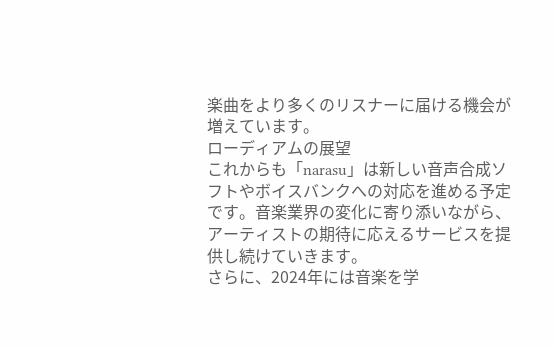楽曲をより多くのリスナーに届ける機会が増えています。
ローディアムの展望
これからも「narasu」は新しい音声合成ソフトやボイスバンクへの対応を進める予定です。音楽業界の変化に寄り添いながら、アーティストの期待に応えるサービスを提供し続けていきます。
さらに、2024年には音楽を学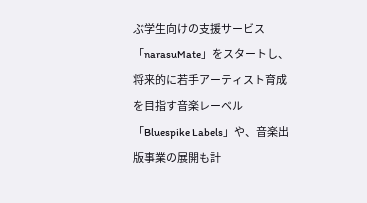ぶ学生向けの支援サービス「narasuMate」をスタートし、将来的に若手アーティスト育成を目指す音楽レーベル「Bluespike Labels」や、音楽出版事業の展開も計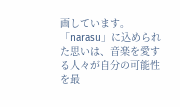画しています。
「narasu」に込められた思いは、音楽を愛する人々が自分の可能性を最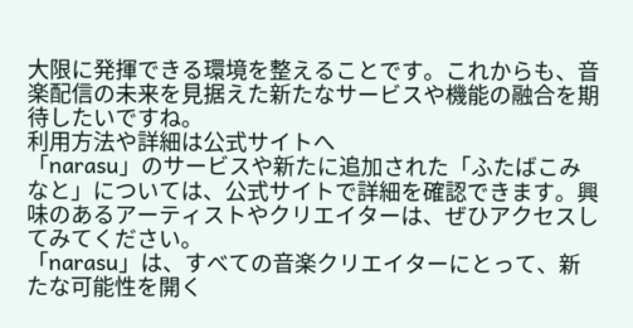大限に発揮できる環境を整えることです。これからも、音楽配信の未来を見据えた新たなサービスや機能の融合を期待したいですね。
利用方法や詳細は公式サイトへ
「narasu」のサービスや新たに追加された「ふたばこみなと」については、公式サイトで詳細を確認できます。興味のあるアーティストやクリエイターは、ぜひアクセスしてみてください。
「narasu」は、すべての音楽クリエイターにとって、新たな可能性を開く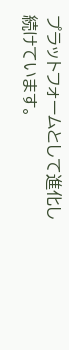プラットフォームとして進化し続けています。